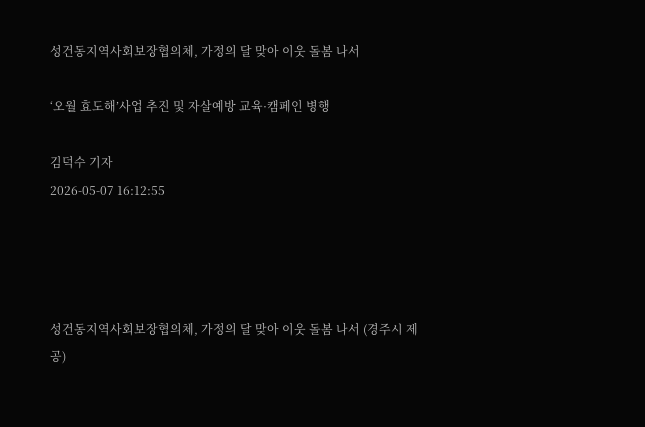성건동지역사회보장협의체, 가정의 달 맞아 이웃 돌봄 나서

‘오월 효도해’사업 추진 및 자살예방 교육·캠페인 병행

김덕수 기자
2026-05-07 16:12:55




성건동지역사회보장협의체, 가정의 달 맞아 이웃 돌봄 나서 (경주시 제공)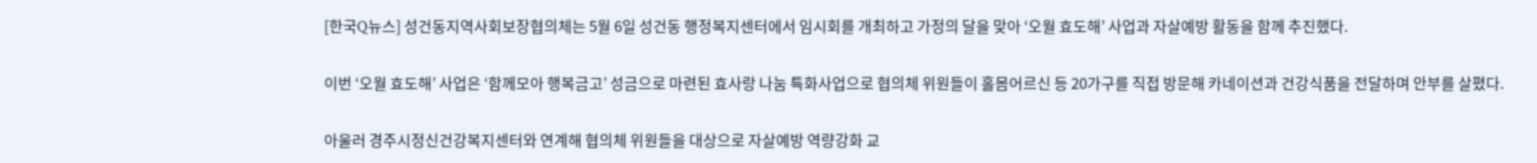[한국Q뉴스] 성건동지역사회보장협의체는 5월 6일 성건동 행정복지센터에서 임시회를 개최하고 가정의 달을 맞아 ‘오월 효도해’ 사업과 자살예방 활동을 함께 추진했다.

이번 ‘오월 효도해’ 사업은 ‘함께모아 행복금고’ 성금으로 마련된 효사랑 나눔 특화사업으로 협의체 위원들이 홀몸어르신 등 20가구를 직접 방문해 카네이션과 건강식품을 전달하며 안부를 살폈다.

아울러 경주시정신건강복지센터와 연계해 협의체 위원들을 대상으로 자살예방 역량강화 교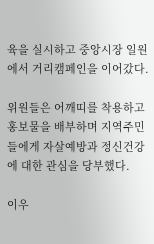육을 실시하고 중앙시장 일원에서 거리캠페인을 이어갔다.

위원들은 어깨띠를 착용하고 홍보물을 배부하며 지역주민들에게 자살예방과 정신건강에 대한 관심을 당부했다.

이우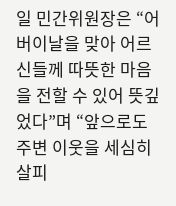일 민간위원장은 “어버이날을 맞아 어르신들께 따뜻한 마음을 전할 수 있어 뜻깊었다”며 “앞으로도 주변 이웃을 세심히 살피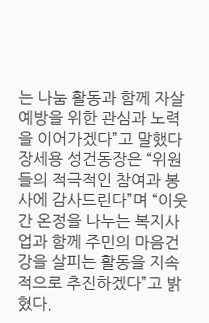는 나눔 활동과 함께 자살예방을 위한 관심과 노력을 이어가겠다”고 말했다 장세용 성건동장은 “위원들의 적극적인 참여과 봉사에 감사드린다”며 “이웃 간 온정을 나누는 복지사업과 함께 주민의 마음건강을 살피는 활동을 지속적으로 추진하겠다”고 밝혔다.